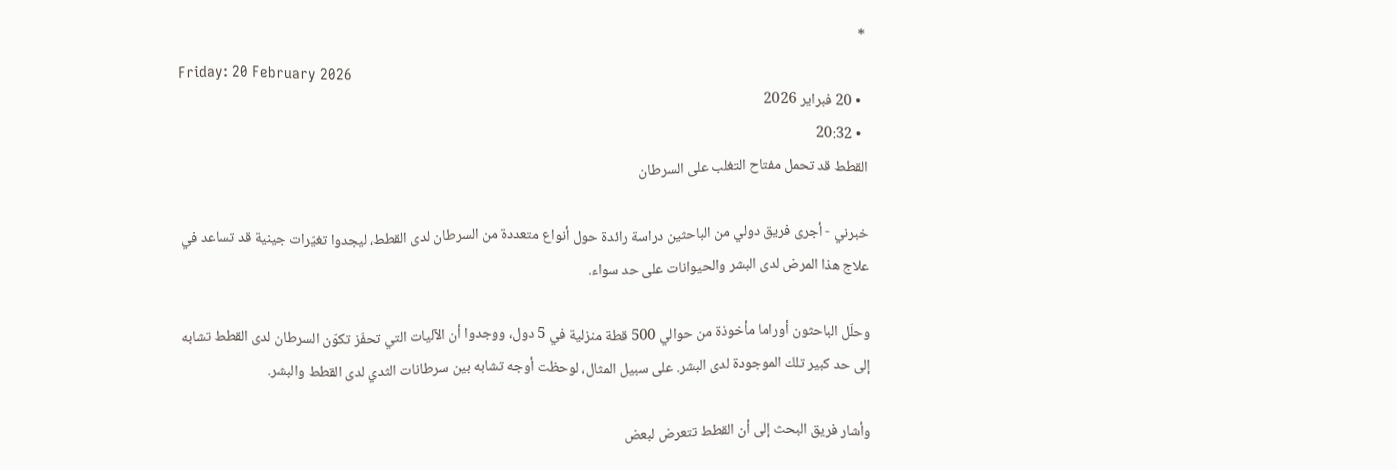*
Friday: 20 February 2026
  • 20 فبراير 2026
  • 20:32
القطط قد تحمل مفتاح التغلب على السرطان

خبرني - أجرى فريق دولي من الباحثين دراسة رائدة حول أنواع متعددة من السرطان لدى القطط، ليجدوا تغيّرات جينية قد تساعد في علاج هذا المرض لدى البشر والحيوانات على حد سواء.

وحلّل الباحثون أوراما مأخوذة من حوالي 500 قطة منزلية في 5 دول، ووجدوا أن الآليات التي تحفّز تكوّن السرطان لدى القطط تشابه إلى حد كبير تلك الموجودة لدى البشر. على سبيل المثال، لوحظت أوجه تشابه بين سرطانات الثدي لدى القطط والبشر.

وأشار فريق البحث إلى أن القطط تتعرض لبعض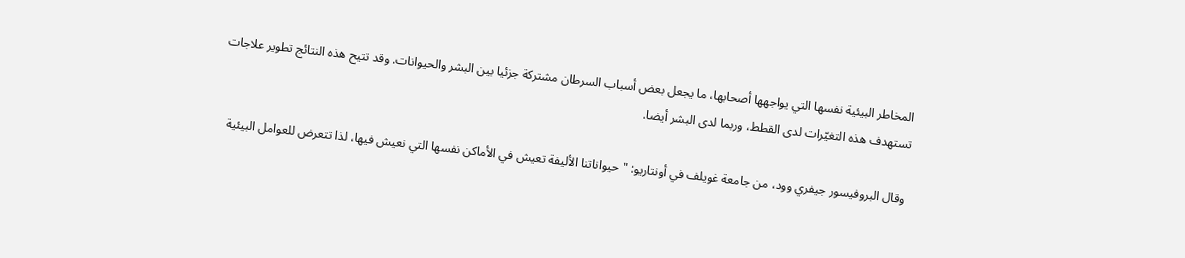المخاطر البيئية نفسها التي يواجهها أصحابها، ما يجعل بعض أسباب السرطان مشتركة جزئيا بين البشر والحيوانات. وقد تتيح هذه النتائج تطوير علاجات تستهدف هذه التغيّرات لدى القطط، وربما لدى البشر أيضا.

وقال البروفيسور جيفري وود، من جامعة غويلف في أونتاريو: "حيواناتنا الأليفة تعيش في الأماكن نفسها التي نعيش فيها، لذا تتعرض للعوامل البيئية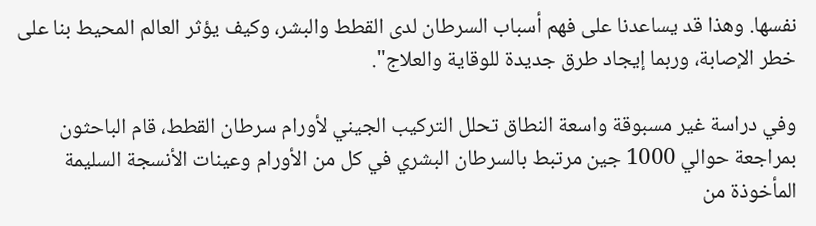نفسها. وهذا قد يساعدنا على فهم أسباب السرطان لدى القطط والبشر، وكيف يؤثر العالم المحيط بنا على خطر الإصابة، وربما إيجاد طرق جديدة للوقاية والعلاج".

وفي دراسة غير مسبوقة واسعة النطاق تحلل التركيب الجيني لأورام سرطان القطط، قام الباحثون بمراجعة حوالي 1000 جين مرتبط بالسرطان البشري في كل من الأورام وعينات الأنسجة السليمة المأخوذة من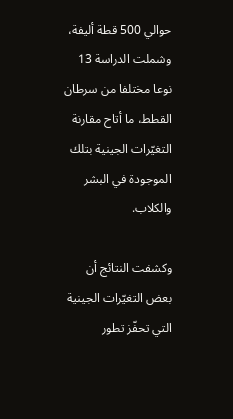حوالي 500 قطة أليفة، وشملت الدراسة 13 نوعا مختلفا من سرطان القطط، ما أتاح مقارنة التغيّرات الجينية بتلك الموجودة في البشر والكلاب.

وكشفت النتائج أن بعض التغيّرات الجينية التي تحفّز تطور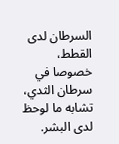السرطان لدى القطط، خصوصا في سرطان الثدي، تشابه ما لوحظ لدى البشر.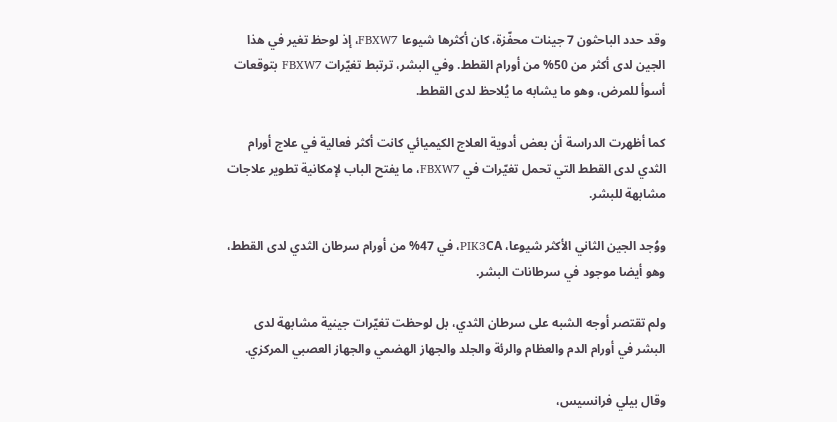وقد حدد الباحثون 7 جينات محفّزة، كان أكثرها شيوعا FBXW7، إذ لوحظ تغير في هذا الجين لدى أكثر من 50% من أورام القطط. وفي البشر، ترتبط تغيّرات FBXW7 بتوقعات أسوأ للمرض، وهو ما يشابه ما يُلاحظ لدى القطط.

كما أظهرت الدراسة أن بعض أدوية العلاج الكيميائي كانت أكثر فعالية في علاج أورام الثدي لدى القطط التي تحمل تغيّرات في FBXW7، ما يفتح الباب لإمكانية تطوير علاجات مشابهة للبشر.

ووُجد الجين الثاني الأكثر شيوعا، PIK3CA، في 47% من أورام سرطان الثدي لدى القطط، وهو أيضا موجود في سرطانات البشر.

ولم تقتصر أوجه الشبه على سرطان الثدي، بل لوحظت تغيّرات جينية مشابهة لدى البشر في أورام الدم والعظام والرئة والجلد والجهاز الهضمي والجهاز العصبي المركزي.

وقال بيلي فرانسيس،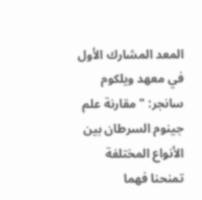المعد المشارك الأول في معهد ويلكوم سانجر: "مقارنة علم جينوم السرطان بين الأنواع المختلفة تمنحنا فهما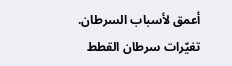أعمق لأسباب السرطان. تغيّرات سرطان القطط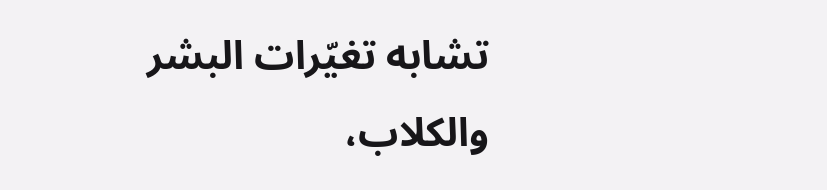تشابه تغيّرات البشر والكلاب،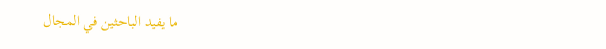ما يفيد الباحثين في المجال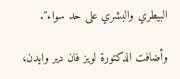البيطري والبشري على حد سواء".

وأضافت الدكتورة لويز فان دير وايدن،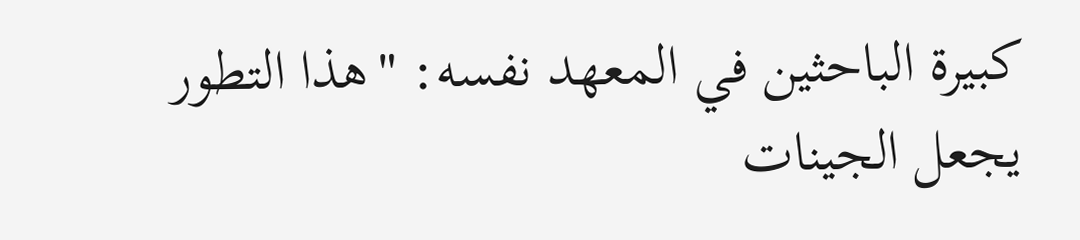كبيرة الباحثين في المعهد نفسه: "هذا التطور يجعل الجينات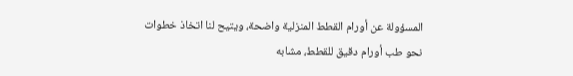المسؤولة عن أورام القطط المنزلية واضحة، ويتيح لنا اتخاذ خطوات نحو طب أورام دقيق للقطط، مشابه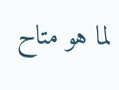لما هو متاح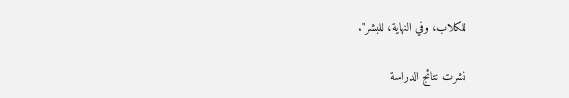للكلاب، وفي النهاية، للبشر".

نشرت نتائج الدراسة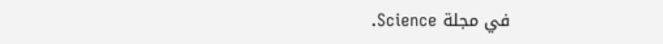في مجلة Science.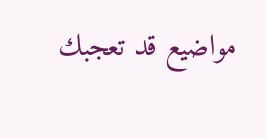مواضيع قد تعجبك